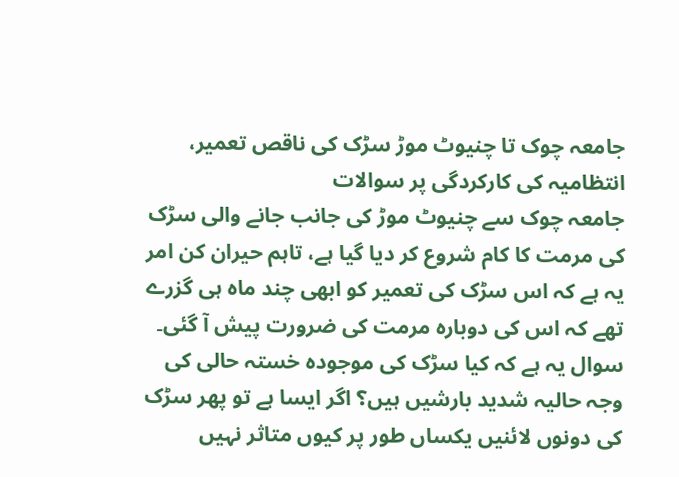جامعہ چوک تا چنیوٹ موڑ سڑک کی ناقص تعمیر، انتظامیہ کی کارکردگی پر سوالات
جامعہ چوک سے چنیوٹ موڑ کی جانب جانے والی سڑک کی مرمت کا کام شروع کر دیا گیا ہے، تاہم حیران کن امر یہ ہے کہ اس سڑک کی تعمیر کو ابھی چند ماہ ہی گزرے تھے کہ اس کی دوبارہ مرمت کی ضرورت پیش آ گئی۔
سوال یہ ہے کہ کیا سڑک کی موجودہ خستہ حالی کی وجہ حالیہ شدید بارشیں ہیں؟ اگر ایسا ہے تو پھر سڑک کی دونوں لائنیں یکساں طور پر کیوں متاثر نہیں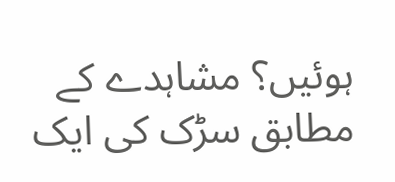ہوئیں؟ مشاہدے کے مطابق سڑک کی ایک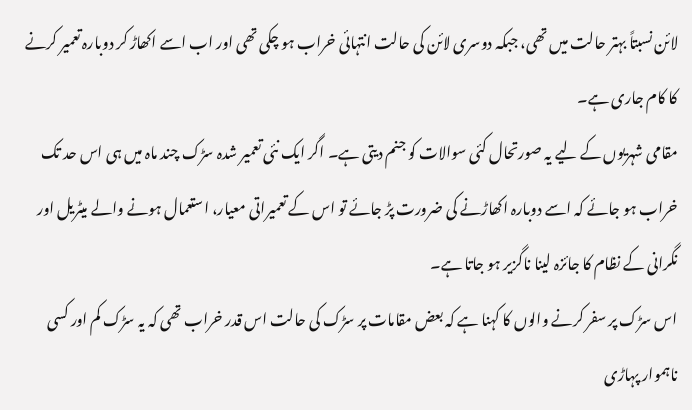لائن نسبتاً بہتر حالت میں تھی، جبکہ دوسری لائن کی حالت انتہائی خراب ہو چکی تھی اور اب اسے اکھاڑ کر دوبارہ تعمیر کرنے کا کام جاری ہے۔
مقامی شہریوں کے لیے یہ صورتحال کئی سوالات کو جنم دیتی ہے۔ اگر ایک نئی تعمیر شدہ سڑک چند ماہ میں ہی اس حد تک خراب ہو جائے کہ اسے دوبارہ اکھاڑنے کی ضرورت پڑ جائے تو اس کے تعمیراتی معیار، استعمال ہونے والے میٹریل اور نگرانی کے نظام کا جائزہ لینا ناگزیر ہو جاتا ہے۔
اس سڑک پر سفر کرنے والوں کا کہنا ہے کہ بعض مقامات پر سڑک کی حالت اس قدر خراب تھی کہ یہ سڑک کم اور کسی ناہموار پہاڑی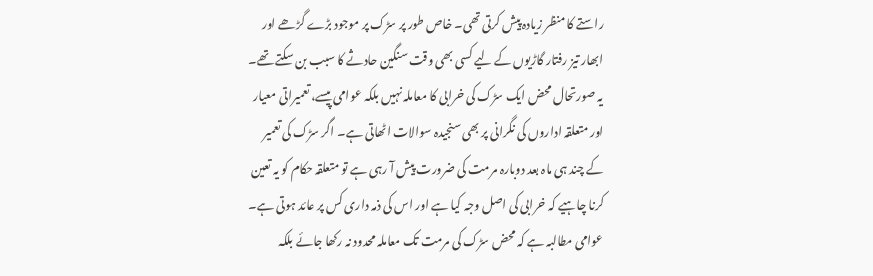راستے کا منظر زیادہ پیش کرتی تھی۔ خاص طور پر سڑک پر موجود بڑے گڑھے اور ابھار تیز رفتار گاڑیوں کے لیے کسی بھی وقت سنگین حادثے کا سبب بن سکتے تھے۔
یہ صورتحال محض ایک سڑک کی خرابی کا معاملہ نہیں بلکہ عوامی پیسے، تعمیراتی معیار اور متعلقہ اداروں کی نگرانی پر بھی سنجیدہ سوالات اٹھاتی ہے۔ اگر سڑک کی تعمیر کے چند ہی ماہ بعد دوبارہ مرمت کی ضرورت پیش آ رہی ہے تو متعلقہ حکام کو یہ تعین کرنا چاہیے کہ خرابی کی اصل وجہ کیا ہے اور اس کی ذمہ داری کس پر عائد ہوتی ہے۔
عوامی مطالبہ ہے کہ محض سڑک کی مرمت تک معاملہ محدود نہ رکھا جائے بلکہ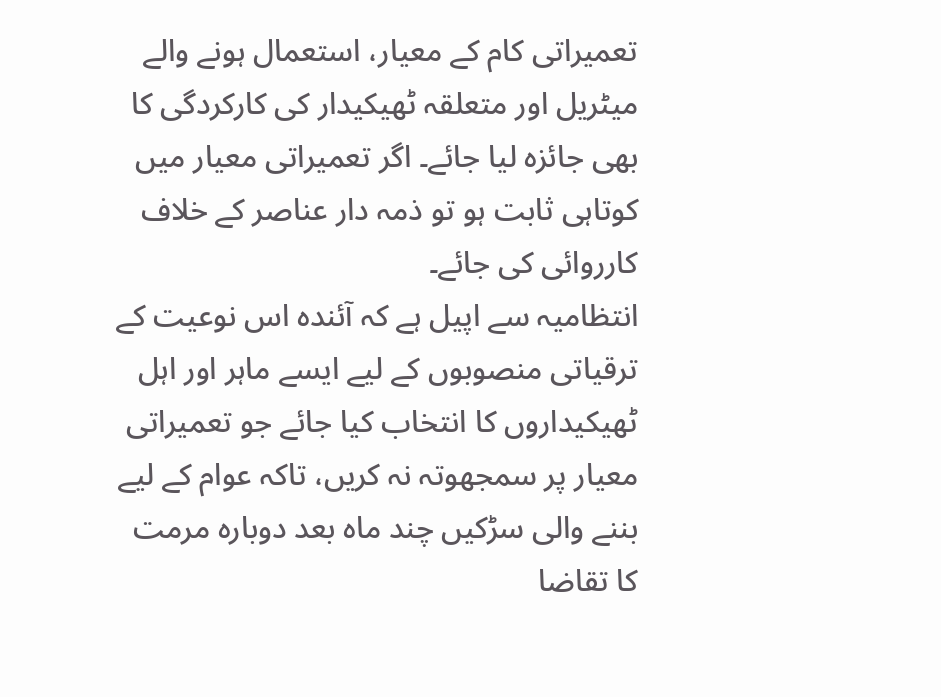تعمیراتی کام کے معیار، استعمال ہونے والے میٹریل اور متعلقہ ٹھیکیدار کی کارکردگی کا بھی جائزہ لیا جائے۔ اگر تعمیراتی معیار میں کوتاہی ثابت ہو تو ذمہ دار عناصر کے خلاف کارروائی کی جائے۔
انتظامیہ سے اپیل ہے کہ آئندہ اس نوعیت کے ترقیاتی منصوبوں کے لیے ایسے ماہر اور اہل ٹھیکیداروں کا انتخاب کیا جائے جو تعمیراتی معیار پر سمجھوتہ نہ کریں، تاکہ عوام کے لیے بننے والی سڑکیں چند ماہ بعد دوبارہ مرمت کا تقاضا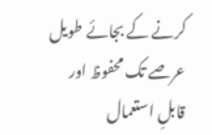کرنے کے بجائے طویل عرصے تک محفوظ اور قابلِ استعمال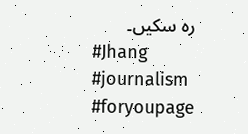رہ سکیں۔
#Jhang #journalism #foryoupage